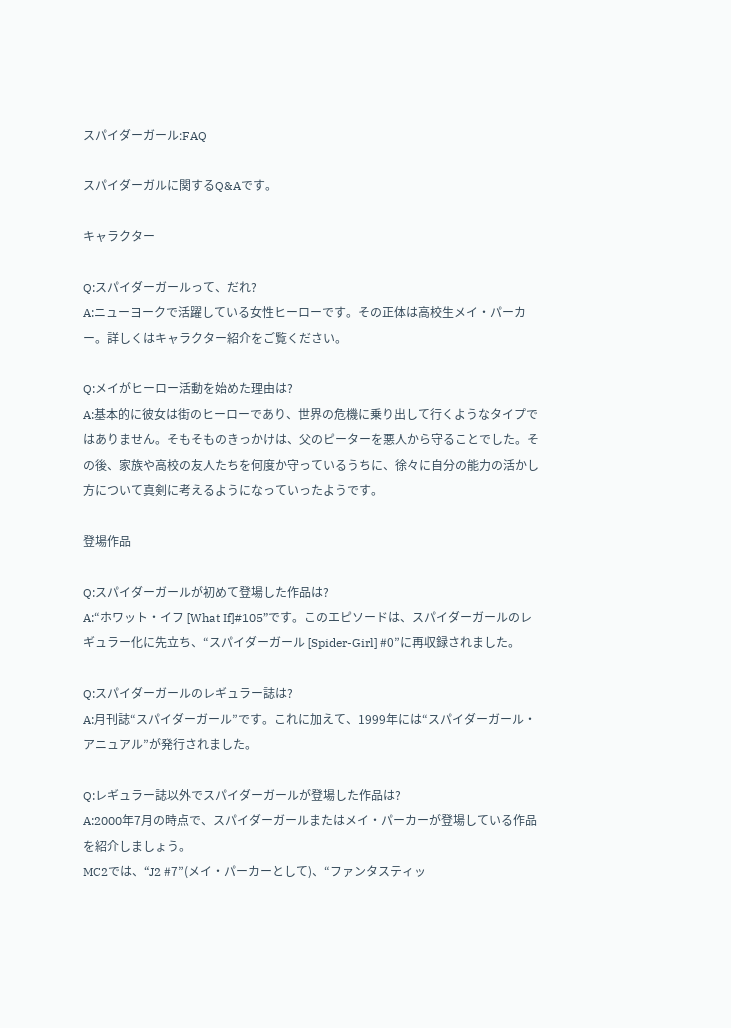スパイダーガール:FAQ

スパイダーガルに関するQ&Aです。

キャラクター

Q:スパイダーガールって、だれ?
A:ニューヨークで活躍している女性ヒーローです。その正体は高校生メイ・パーカー。詳しくはキャラクター紹介をご覧ください。

Q:メイがヒーロー活動を始めた理由は?
A:基本的に彼女は街のヒーローであり、世界の危機に乗り出して行くようなタイプではありません。そもそものきっかけは、父のピーターを悪人から守ることでした。その後、家族や高校の友人たちを何度か守っているうちに、徐々に自分の能力の活かし方について真剣に考えるようになっていったようです。

登場作品

Q:スパイダーガールが初めて登場した作品は?
A:“ホワット・イフ [What If]#105”です。このエピソードは、スパイダーガールのレギュラー化に先立ち、“スパイダーガール [Spider-Girl] #0”に再収録されました。

Q:スパイダーガールのレギュラー誌は?
A:月刊誌“スパイダーガール”です。これに加えて、1999年には“スパイダーガール・アニュアル”が発行されました。

Q:レギュラー誌以外でスパイダーガールが登場した作品は?
A:2000年7月の時点で、スパイダーガールまたはメイ・パーカーが登場している作品を紹介しましょう。
MC2では、“J2 #7”(メイ・パーカーとして)、“ファンタスティッ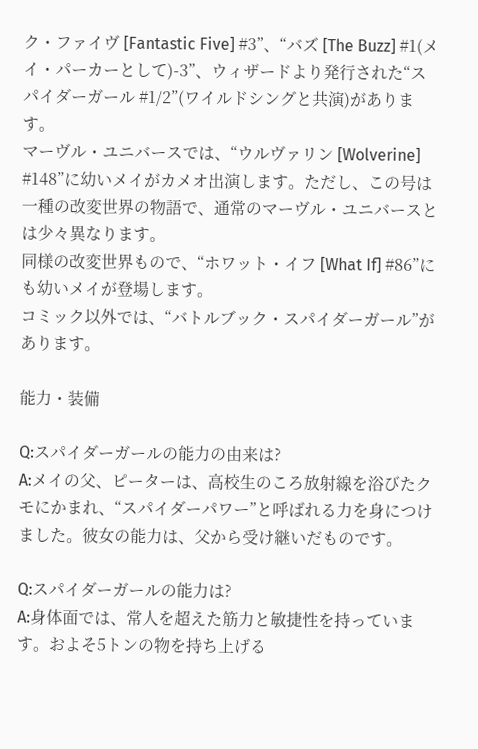ク・ファイヴ [Fantastic Five] #3”、“バズ [The Buzz] #1(メイ・パーカーとして)-3”、ウィザードより発行された“スパイダーガール #1/2”(ワイルドシングと共演)があります。
マーヴル・ユニバースでは、“ウルヴァリン [Wolverine] #148”に幼いメイがカメオ出演します。ただし、この号は一種の改変世界の物語で、通常のマーヴル・ユニバースとは少々異なります。
同様の改変世界もので、“ホワット・イフ [What If] #86”にも幼いメイが登場します。
コミック以外では、“バトルブック・スパイダーガール”があります。

能力・装備

Q:スパイダーガールの能力の由来は?
A:メイの父、ピーターは、高校生のころ放射線を浴びたクモにかまれ、“スパイダーパワー”と呼ばれる力を身につけました。彼女の能力は、父から受け継いだものです。

Q:スパイダーガールの能力は?
A:身体面では、常人を超えた筋力と敏捷性を持っています。およそ5トンの物を持ち上げる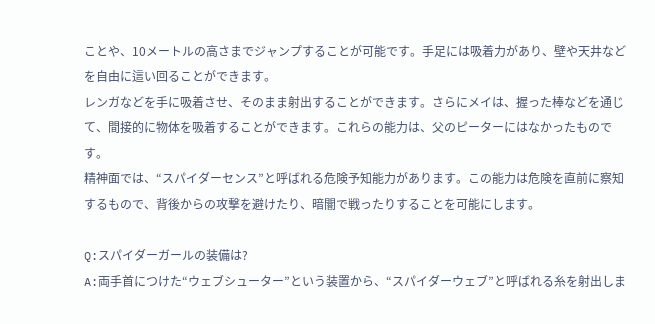ことや、10メートルの高さまでジャンプすることが可能です。手足には吸着力があり、壁や天井などを自由に這い回ることができます。
レンガなどを手に吸着させ、そのまま射出することができます。さらにメイは、握った棒などを通じて、間接的に物体を吸着することができます。これらの能力は、父のピーターにはなかったものです。
精神面では、“スパイダーセンス”と呼ばれる危険予知能力があります。この能力は危険を直前に察知するもので、背後からの攻撃を避けたり、暗闇で戦ったりすることを可能にします。

Q:スパイダーガールの装備は?
A:両手首につけた“ウェブシューター”という装置から、“スパイダーウェブ”と呼ばれる糸を射出しま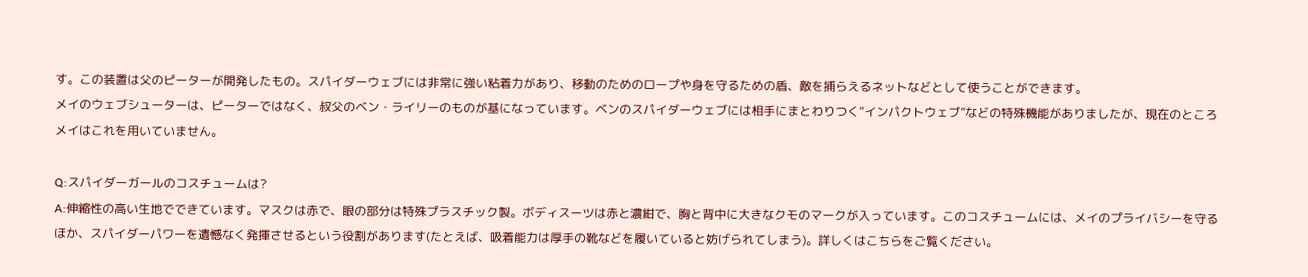す。この装置は父のピーターが開発したもの。スパイダーウェブには非常に強い粘着力があり、移動のためのロープや身を守るための盾、敵を捕らえるネットなどとして使うことができます。
メイのウェブシューターは、ピーターではなく、叔父のベン・ライリーのものが基になっています。ベンのスパイダーウェブには相手にまとわりつく“インパクトウェブ”などの特殊機能がありましたが、現在のところメイはこれを用いていません。

Q:スパイダーガールのコスチュームは?
A:伸縮性の高い生地でできています。マスクは赤で、眼の部分は特殊プラスチック製。ボディスーツは赤と濃紺で、胸と背中に大きなクモのマークが入っています。このコスチュームには、メイのプライバシーを守るほか、スパイダーパワーを遺憾なく発揮させるという役割があります(たとえば、吸着能力は厚手の靴などを履いていると妨げられてしまう)。詳しくはこちらをご覧ください。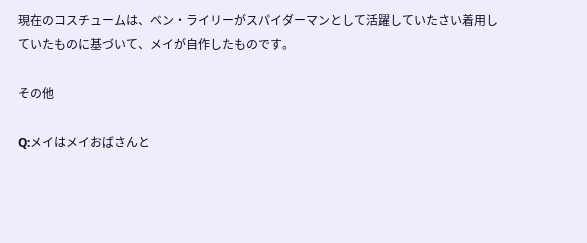現在のコスチュームは、ベン・ライリーがスパイダーマンとして活躍していたさい着用していたものに基づいて、メイが自作したものです。

その他

Q:メイはメイおばさんと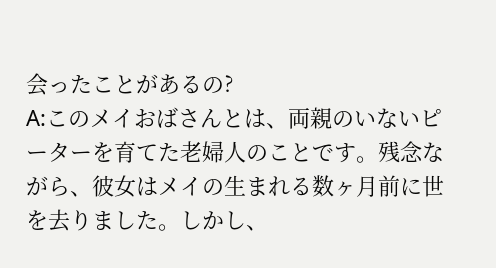会ったことがあるの?
A:このメイおばさんとは、両親のいないピーターを育てた老婦人のことです。残念ながら、彼女はメイの生まれる数ヶ月前に世を去りました。しかし、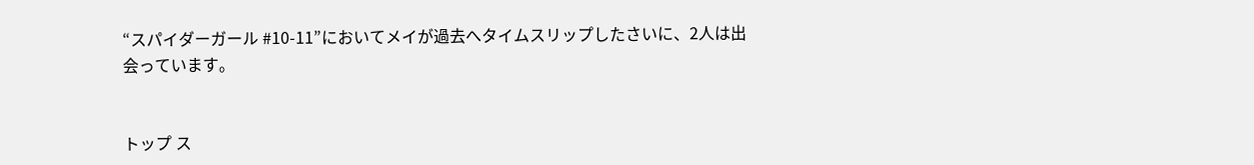“スパイダーガール #10-11”においてメイが過去へタイムスリップしたさいに、2人は出会っています。


トップ ス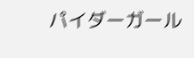パイダーガール